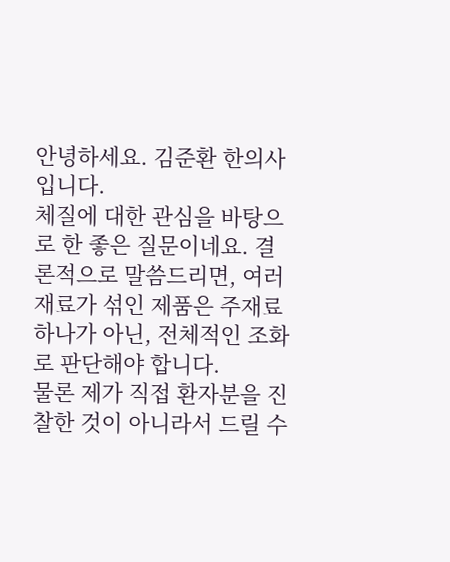안녕하세요. 김준환 한의사입니다.
체질에 대한 관심을 바탕으로 한 좋은 질문이네요. 결론적으로 말씀드리면, 여러 재료가 섞인 제품은 주재료 하나가 아닌, 전체적인 조화로 판단해야 합니다.
물론 제가 직접 환자분을 진찰한 것이 아니라서 드릴 수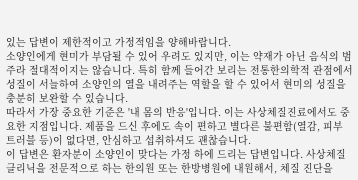있는 답변이 제한적이고 가정적임을 양해바랍니다.
소양인에게 현미가 부담될 수 있어 우려도 있지만, 이는 약재가 아닌 음식의 범주라 절대적이지는 않습니다. 특히 함께 들어간 보리는 전통한의학적 관점에서 성질이 서늘하여 소양인의 열을 내려주는 역할을 할 수 있어서 현미의 성질을 충분히 보완할 수 있습니다.
따라서 가장 중요한 기준은 '내 몸의 반응'입니다. 이는 사상체질진료에서도 중요한 지점입니다. 제품을 드신 후에도 속이 편하고 별다른 불편함(열감, 피부 트러블 등)이 없다면, 안심하고 섭취하셔도 괜찮습니다.
이 답변은 환자분이 소양인이 맞다는 가정 하에 드리는 답변입니다. 사상체질 클리닉을 전문적으로 하는 한의원 또는 한방병원에 내원해서, 체질 진단을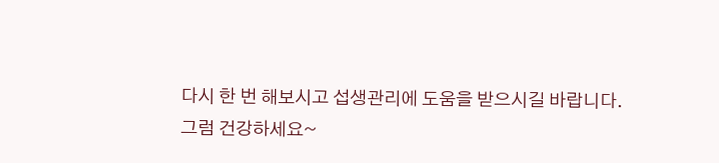다시 한 번 해보시고 섭생관리에 도움을 받으시길 바랍니다.
그럼 건강하세요~